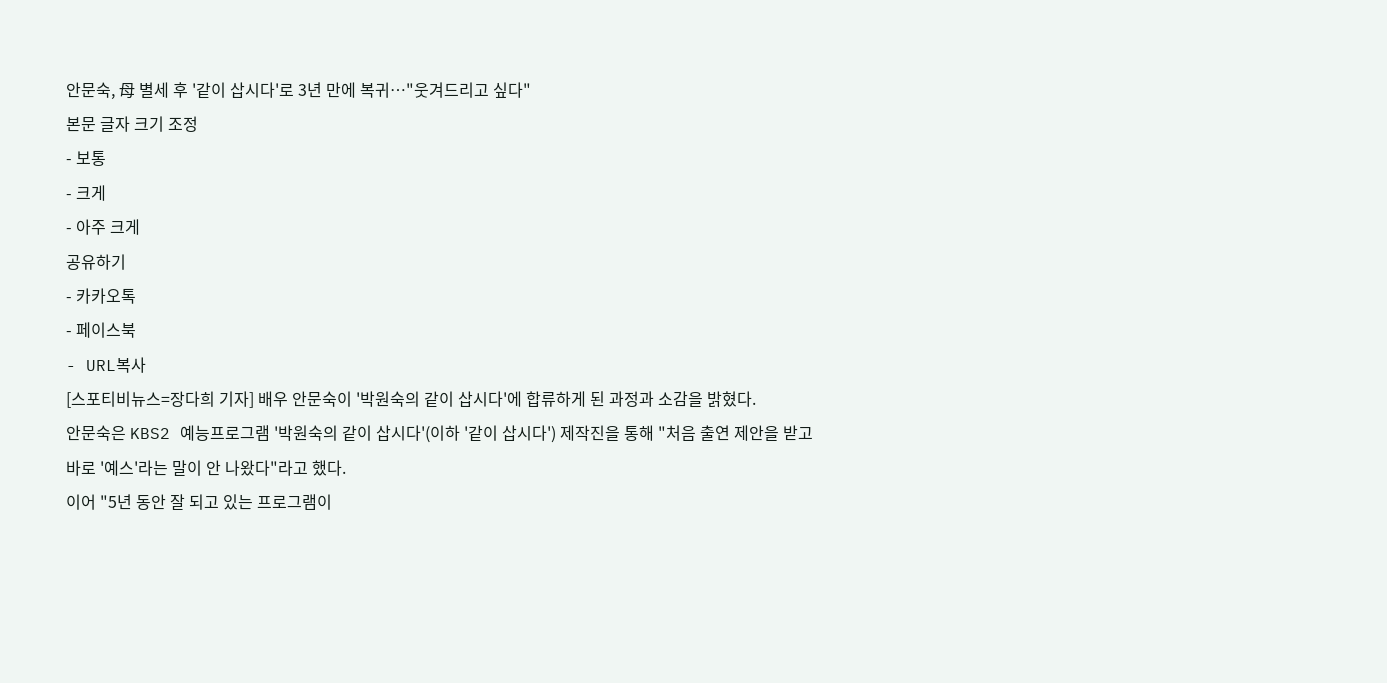안문숙, 母 별세 후 '같이 삽시다'로 3년 만에 복귀…"웃겨드리고 싶다"
본문 글자 크기 조정
- 보통
- 크게
- 아주 크게
공유하기
- 카카오톡
- 페이스북
- URL복사
[스포티비뉴스=장다희 기자] 배우 안문숙이 '박원숙의 같이 삽시다'에 합류하게 된 과정과 소감을 밝혔다.
안문숙은 KBS2 예능프로그램 '박원숙의 같이 삽시다'(이하 '같이 삽시다') 제작진을 통해 "처음 출연 제안을 받고 바로 '예스'라는 말이 안 나왔다"라고 했다.
이어 "5년 동안 잘 되고 있는 프로그램이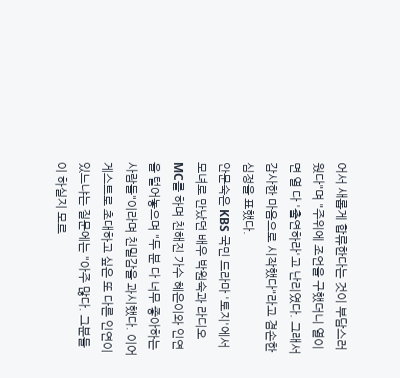어서 새롭게 합류한다는 것이 부담스러웠다"며 "주위에 조언을 구했더니 열이면 열 다 '출연하라'고 난리였다. 그래서 감사한 마음으로 시작했다"라고 겸손한 심정을 표했다.
안문숙은 KBS 국민 드라마 '토지'에서 모녀로 만났던 배우 박원숙과 라디오 MC를 하며 친해진 가수 혜은이와 인연을 털어놓으며 "두 분 다 너무 좋아하는 사람들"이라며 친밀감을 과시했다. 이어 게스트로 초대하고 싶은 또 다른 인연이 있느냐는 질문에는 "아주 많다. 그분들이 하실지 모르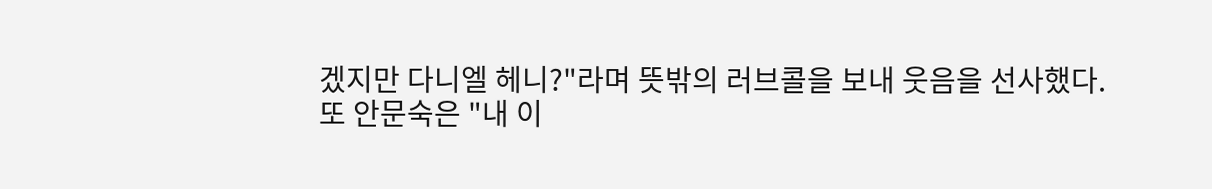겠지만 다니엘 헤니?"라며 뜻밖의 러브콜을 보내 웃음을 선사했다.
또 안문숙은 "내 이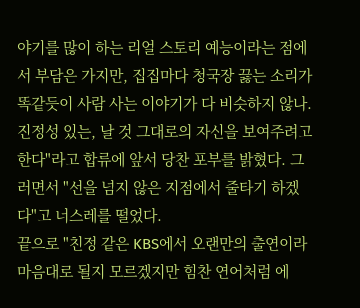야기를 많이 하는 리얼 스토리 예능이라는 점에서 부담은 가지만, 집집마다 청국장 끓는 소리가 똑같듯이 사람 사는 이야기가 다 비슷하지 않나. 진정성 있는, 날 것 그대로의 자신을 보여주려고 한다"라고 합류에 앞서 당찬 포부를 밝혔다. 그러면서 "선을 넘지 않은 지점에서 줄타기 하겠다"고 너스레를 떨었다.
끝으로 "친정 같은 KBS에서 오랜만의 출연이라 마음대로 될지 모르겠지만 힘찬 연어처럼 에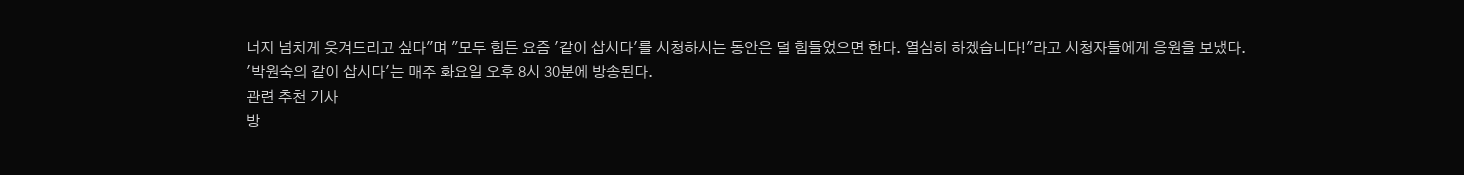너지 넘치게 웃겨드리고 싶다"며 "모두 힘든 요즘 '같이 삽시다'를 시청하시는 동안은 덜 힘들었으면 한다. 열심히 하겠습니다!"라고 시청자들에게 응원을 보냈다.
'박원숙의 같이 삽시다'는 매주 화요일 오후 8시 30분에 방송된다.
관련 추천 기사
방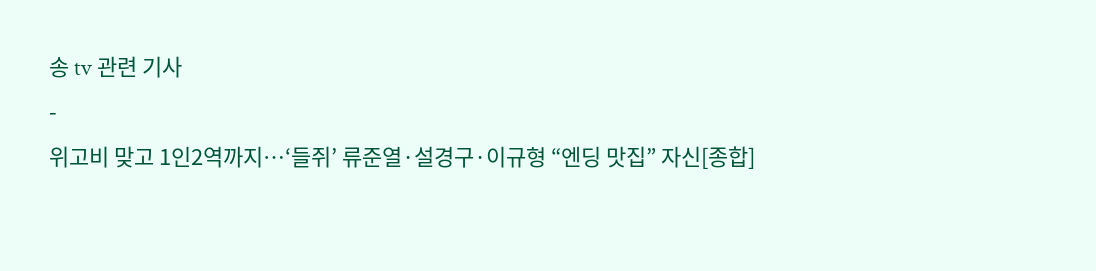송 tv 관련 기사
-
위고비 맞고 1인2역까지…‘들쥐’ 류준열·설경구·이규형 “엔딩 맛집” 자신[종합]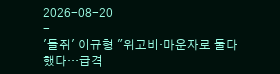2026-08-20
-
'들쥐' 이규형 "위고비·마운자로 둘다 했다…급격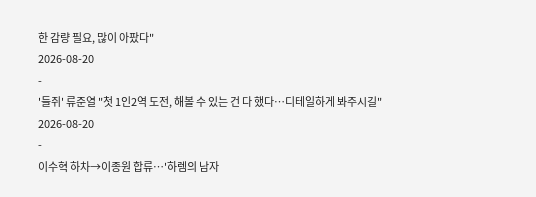한 감량 필요, 많이 아팠다"
2026-08-20
-
'들쥐' 류준열 "첫 1인2역 도전, 해볼 수 있는 건 다 했다…디테일하게 봐주시길"
2026-08-20
-
이수혁 하차→이종원 합류…'하렘의 남자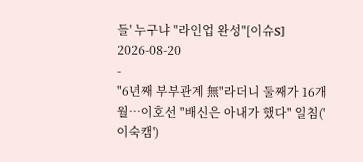들' 누구냐 "라인업 완성"[이슈S]
2026-08-20
-
"6년째 부부관계 無"라더니 둘째가 16개월…이호선 "배신은 아내가 했다" 일침('이숙캠')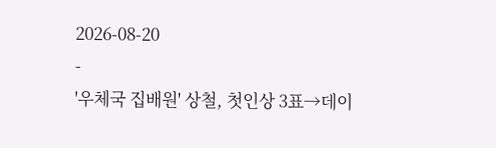2026-08-20
-
'우체국 집배원' 상철, 첫인상 3표→데이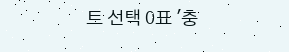트 선택 0표 '충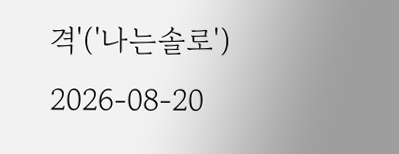격'('나는솔로')
2026-08-20